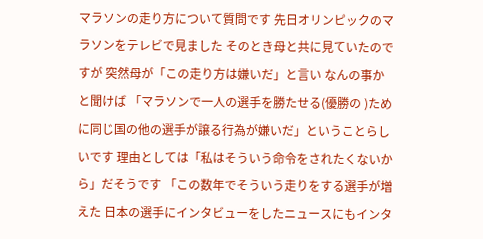マラソンの走り方について質問です 先日オリンピックのマラソンをテレビで見ました そのとき母と共に見ていたのですが 突然母が「この走り方は嫌いだ」と言い なんの事かと聞けば 「マラソンで一人の選手を勝たせる(優勝の )ために同じ国の他の選手が譲る行為が嫌いだ」ということらしいです 理由としては「私はそういう命令をされたくないから」だそうです 「この数年でそういう走りをする選手が増えた 日本の選手にインタビューをしたニュースにもインタ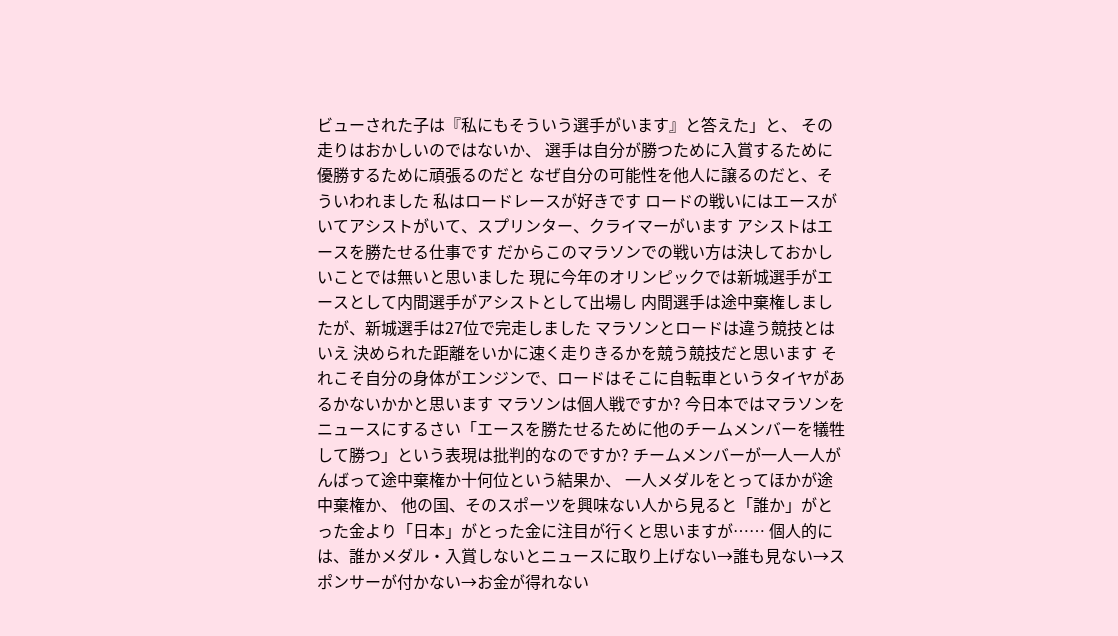ビューされた子は『私にもそういう選手がいます』と答えた」と、 その走りはおかしいのではないか、 選手は自分が勝つために入賞するために優勝するために頑張るのだと なぜ自分の可能性を他人に譲るのだと、そういわれました 私はロードレースが好きです ロードの戦いにはエースがいてアシストがいて、スプリンター、クライマーがいます アシストはエースを勝たせる仕事です だからこのマラソンでの戦い方は決しておかしいことでは無いと思いました 現に今年のオリンピックでは新城選手がエースとして内間選手がアシストとして出場し 内間選手は途中棄権しましたが、新城選手は27位で完走しました マラソンとロードは違う競技とはいえ 決められた距離をいかに速く走りきるかを競う競技だと思います それこそ自分の身体がエンジンで、ロードはそこに自転車というタイヤがあるかないかかと思います マラソンは個人戦ですか? 今日本ではマラソンをニュースにするさい「エースを勝たせるために他のチームメンバーを犠牲して勝つ」という表現は批判的なのですか? チームメンバーが一人一人がんばって途中棄権か十何位という結果か、 一人メダルをとってほかが途中棄権か、 他の国、そのスポーツを興味ない人から見ると「誰か」がとった金より「日本」がとった金に注目が行くと思いますが…… 個人的には、誰かメダル・入賞しないとニュースに取り上げない→誰も見ない→スポンサーが付かない→お金が得れない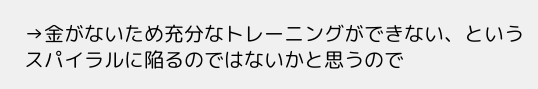→金がないため充分なトレーニングができない、というスパイラルに陥るのではないかと思うので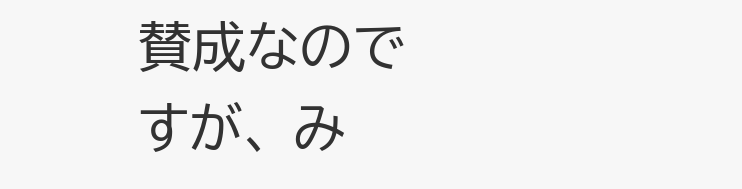賛成なのですが、 み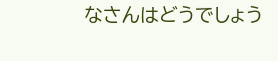なさんはどうでしょう